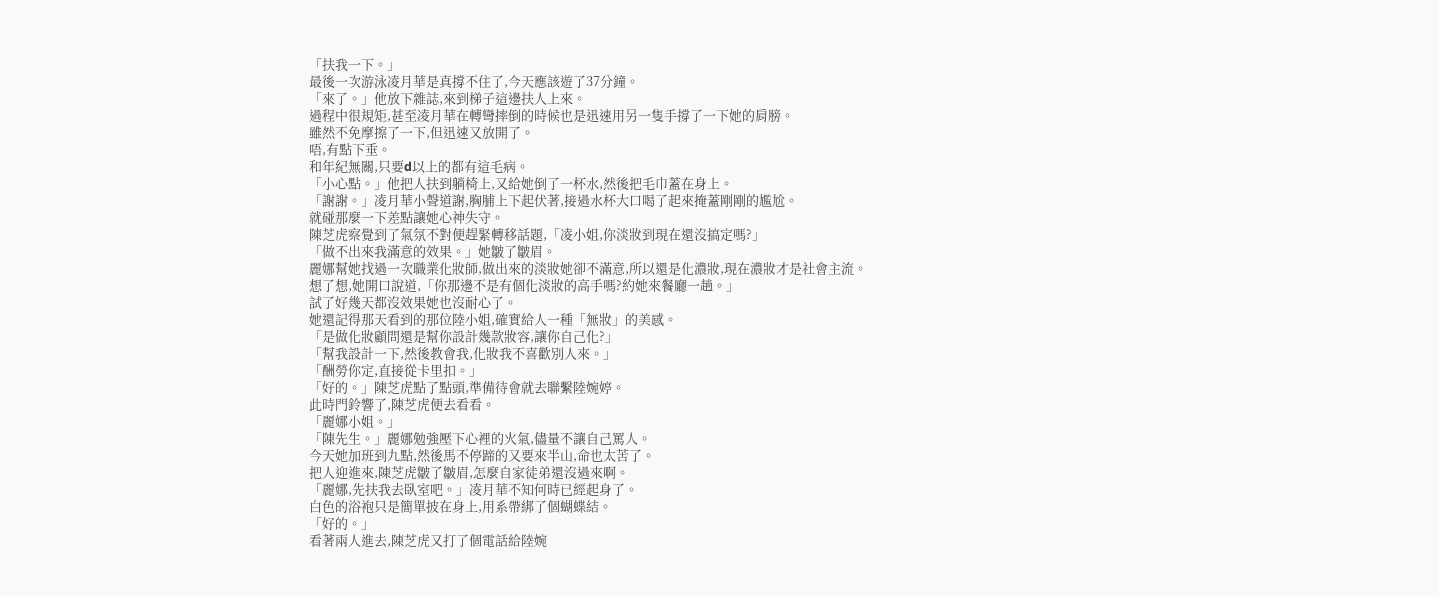「扶我一下。」
最後一次游泳凌月華是真撐不住了,今天應該遊了37分鐘。
「來了。」他放下雜誌,來到梯子這邊扶人上來。
過程中很規矩,甚至凌月華在轉彎摔倒的時候也是迅速用另一隻手撐了一下她的肩膀。
雖然不免摩擦了一下,但迅速又放開了。
唔,有點下垂。
和年紀無關,只要d以上的都有這毛病。
「小心點。」他把人扶到躺椅上,又給她倒了一杯水,然後把毛巾蓋在身上。
「謝謝。」凌月華小聲道謝,胸脯上下起伏著,接過水杯大口喝了起來掩蓋剛剛的尷尬。
就碰那麼一下差點讓她心神失守。
陳芝虎察覺到了氣氛不對便趕緊轉移話題,「凌小姐,你淡妝到現在還沒搞定嗎?」
「做不出來我滿意的效果。」她皺了皺眉。
麗娜幫她找過一次職業化妝師,做出來的淡妝她卻不滿意,所以還是化濃妝,現在濃妝才是社會主流。
想了想,她開口說道,「你那邊不是有個化淡妝的高手嗎?約她來餐廳一趟。」
試了好幾天都沒效果她也沒耐心了。
她還記得那天看到的那位陸小姐,確實給人一種「無妝」的美感。
「是做化妝顧問還是幫你設計幾款妝容,讓你自己化?」
「幫我設計一下,然後教會我,化妝我不喜歡別人來。」
「酬勞你定,直接從卡里扣。」
「好的。」陳芝虎點了點頭,準備待會就去聯繫陸婉婷。
此時門鈴響了,陳芝虎便去看看。
「麗娜小姐。」
「陳先生。」麗娜勉強壓下心裡的火氣,儘量不讓自己罵人。
今天她加班到九點,然後馬不停蹄的又要來半山,命也太苦了。
把人迎進來,陳芝虎皺了皺眉,怎麼自家徒弟還沒過來啊。
「麗娜,先扶我去臥室吧。」凌月華不知何時已經起身了。
白色的浴袍只是簡單披在身上,用系帶綁了個蝴蝶結。
「好的。」
看著兩人進去,陳芝虎又打了個電話給陸婉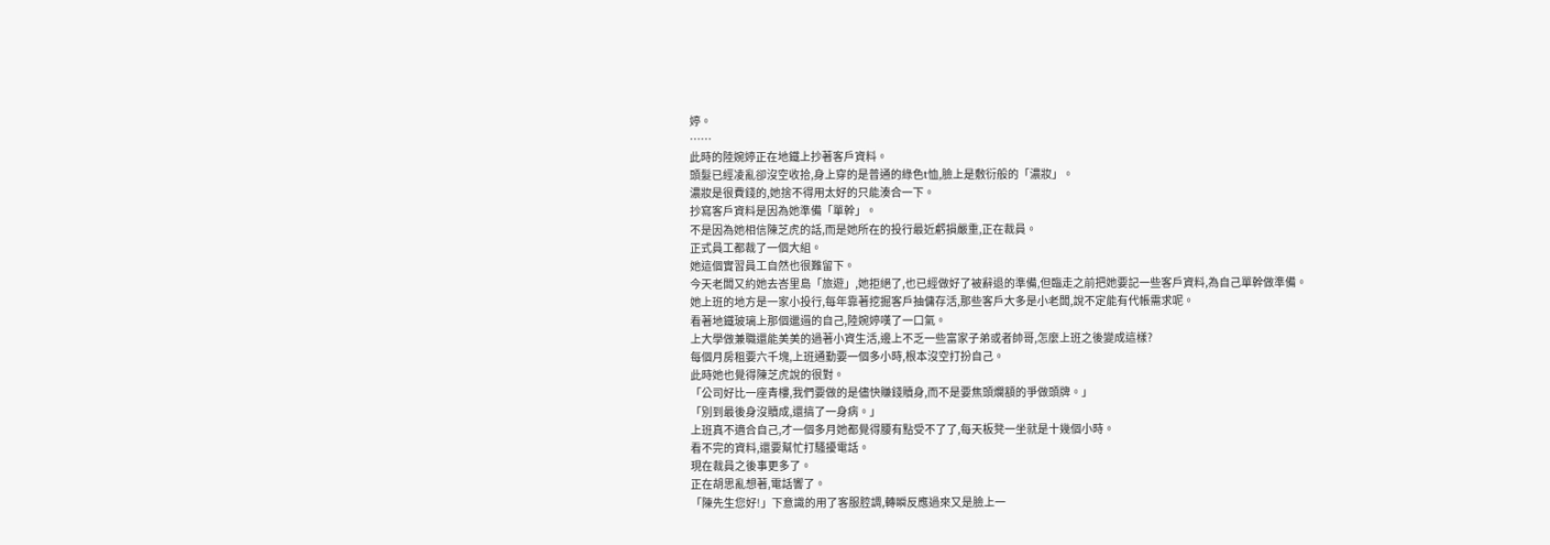婷。
……
此時的陸婉婷正在地鐵上抄著客戶資料。
頭髮已經凌亂卻沒空收拾,身上穿的是普通的綠色t恤,臉上是敷衍般的「濃妝」。
濃妝是很費錢的,她捨不得用太好的只能湊合一下。
抄寫客戶資料是因為她準備「單幹」。
不是因為她相信陳芝虎的話,而是她所在的投行最近虧損嚴重,正在裁員。
正式員工都裁了一個大組。
她這個實習員工自然也很難留下。
今天老闆又約她去峇里島「旅遊」,她拒絕了,也已經做好了被辭退的準備,但臨走之前把她要記一些客戶資料,為自己單幹做準備。
她上班的地方是一家小投行,每年靠著挖掘客戶抽傭存活,那些客戶大多是小老闆,說不定能有代帳需求呢。
看著地鐵玻璃上那個邋遢的自己,陸婉婷嘆了一口氣。
上大學做兼職還能美美的過著小資生活,邊上不乏一些富家子弟或者帥哥,怎麼上班之後變成這樣?
每個月房租要六千塊,上班通勤要一個多小時,根本沒空打扮自己。
此時她也覺得陳芝虎說的很對。
「公司好比一座青樓,我們要做的是儘快賺錢贖身,而不是要焦頭爛額的爭做頭牌。」
「別到最後身沒贖成,還搞了一身病。」
上班真不適合自己,才一個多月她都覺得腰有點受不了了,每天板凳一坐就是十幾個小時。
看不完的資料,還要幫忙打騷擾電話。
現在裁員之後事更多了。
正在胡思亂想著,電話響了。
「陳先生您好!」下意識的用了客服腔調,轉瞬反應過來又是臉上一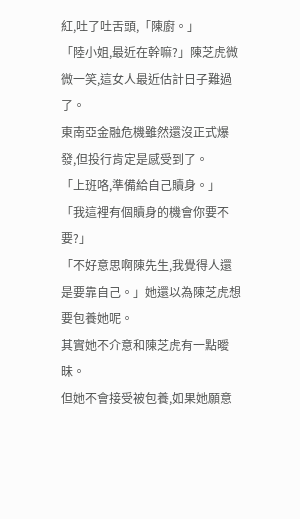紅,吐了吐舌頭,「陳廚。」
「陸小姐,最近在幹嘛?」陳芝虎微微一笑,這女人最近估計日子難過了。
東南亞金融危機雖然還沒正式爆發,但投行肯定是感受到了。
「上班咯,準備給自己贖身。」
「我這裡有個贖身的機會你要不要?」
「不好意思啊陳先生,我覺得人還是要靠自己。」她還以為陳芝虎想要包養她呢。
其實她不介意和陳芝虎有一點曖昧。
但她不會接受被包養,如果她願意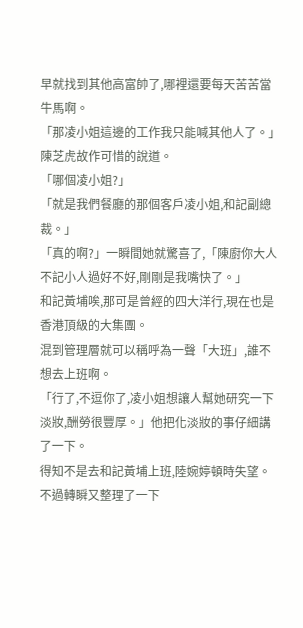早就找到其他高富帥了,哪裡還要每天苦苦當牛馬啊。
「那凌小姐這邊的工作我只能喊其他人了。」陳芝虎故作可惜的說道。
「哪個凌小姐?」
「就是我們餐廳的那個客戶凌小姐,和記副總裁。」
「真的啊?」一瞬間她就驚喜了,「陳廚你大人不記小人過好不好,剛剛是我嘴快了。」
和記黃埔唉,那可是曾經的四大洋行,現在也是香港頂級的大集團。
混到管理層就可以稱呼為一聲「大班」,誰不想去上班啊。
「行了,不逗你了,凌小姐想讓人幫她研究一下淡妝,酬勞很豐厚。」他把化淡妝的事仔細講了一下。
得知不是去和記黃埔上班,陸婉婷頓時失望。
不過轉瞬又整理了一下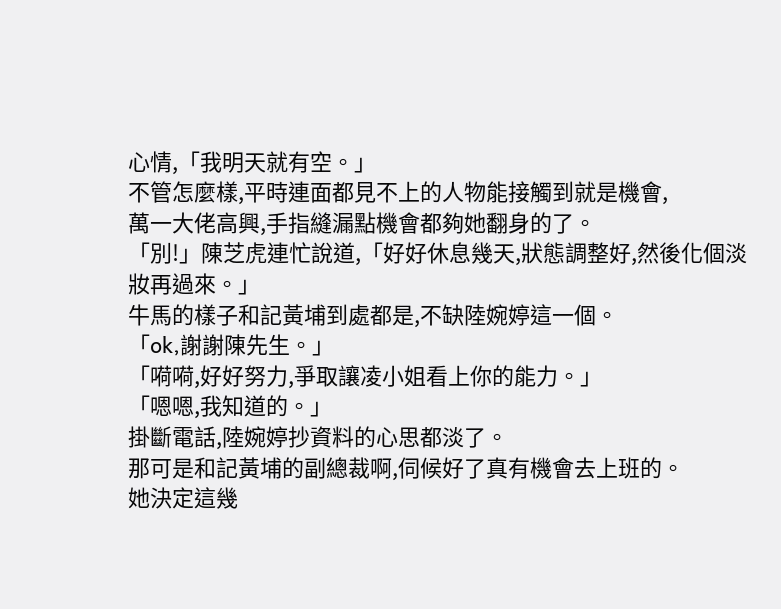心情,「我明天就有空。」
不管怎麼樣,平時連面都見不上的人物能接觸到就是機會,
萬一大佬高興,手指縫漏點機會都夠她翻身的了。
「別!」陳芝虎連忙說道,「好好休息幾天,狀態調整好,然後化個淡妝再過來。」
牛馬的樣子和記黃埔到處都是,不缺陸婉婷這一個。
「ok,謝謝陳先生。」
「嗬嗬,好好努力,爭取讓凌小姐看上你的能力。」
「嗯嗯,我知道的。」
掛斷電話,陸婉婷抄資料的心思都淡了。
那可是和記黃埔的副總裁啊,伺候好了真有機會去上班的。
她決定這幾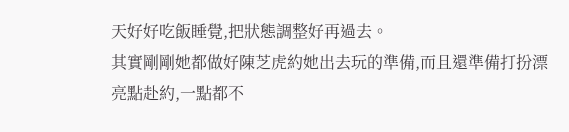天好好吃飯睡覺,把狀態調整好再過去。
其實剛剛她都做好陳芝虎約她出去玩的準備,而且還準備打扮漂亮點赴約,一點都不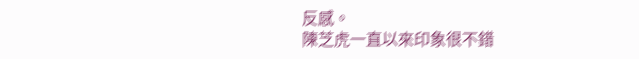反感。
陳芝虎一直以來印象很不錯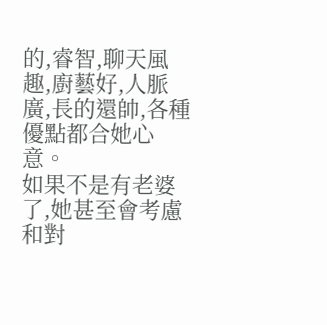的,睿智,聊天風趣,廚藝好,人脈廣,長的還帥,各種優點都合她心意。
如果不是有老婆了,她甚至會考慮和對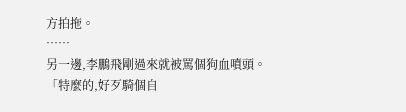方拍拖。
……
另一邊,李鵬飛剛過來就被罵個狗血噴頭。
「特麼的,好歹騎個自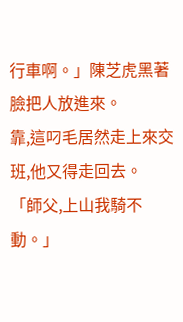行車啊。」陳芝虎黑著臉把人放進來。
靠,這叼毛居然走上來交班,他又得走回去。
「師父,上山我騎不動。」